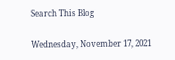Search This Blog

Wednesday, November 17, 2021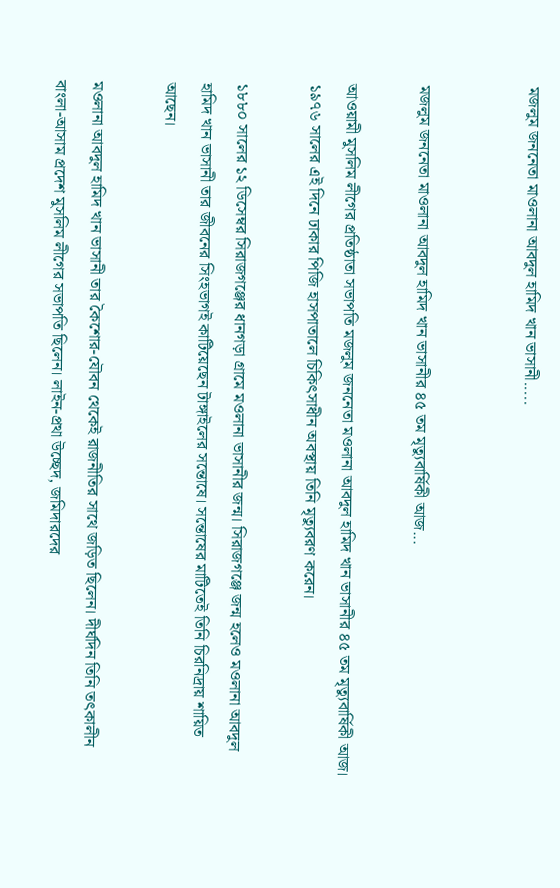মজলুম জননেতা মাওলানা আবদুল হামিদ খান ভাসানী.....


মজলুম জননেতা মাওলানা আবদুল হামিদ খান ভাসানীর ৪৫ তম মৃত্যুবার্ষিকী আজ...

আওয়ামী মুসলিম লীগের প্রতিষ্ঠাতা সভাপতি মজলুম জননেতা মওলানা আবদুল হামিদ খান ভাসানীর ৪৫ তম মৃত্যুবার্ষিকী আজ। ১৯৭৬ সালের এই দিনে ঢাকার পিজি হাসপাতালে চিকিৎসাধীন অবস্থায় তিনি মৃত্যুবরণ করেন।

১৮৮০ সালের ১২ ডিসেম্বর সিরাজগঞ্জের ধানগড়া গ্রামে মওলানা ভাসানীর জন্ম। সিরাজগঞ্জে জন্ম হলেও মওলানা আবদুল হামিদ খান ভাসানী তার জীবনের সিংহভাগই কাটিয়েছেন টাঙ্গাইলের সন্তোষে। সন্তোষের মাটিতেই তিনি চিরনিদ্রায় শায়িত আছেন।

মওলানা আবদুল হামিদ খান ভাসানী তার কৈশোর-যৌবন থেকেই রাজনীতির সাথে জড়িত ছিলেন। দীর্ঘদিন তিনি তৎকালীন বাংলা-আসাম প্রদেশ মুসলিম লীগের সভাপতি ছিলেন। লাইন-প্রথা উচ্ছেদ, জমিদারদের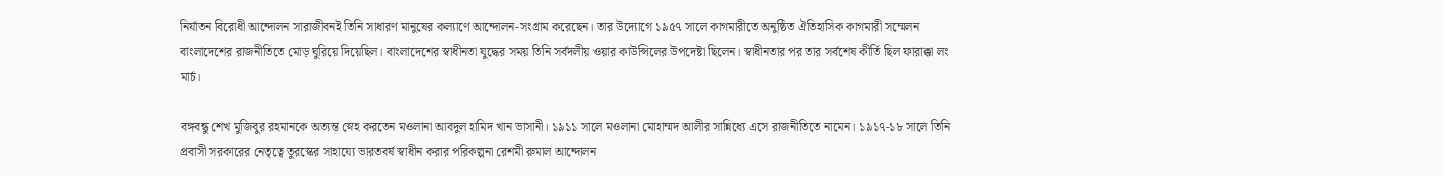নির্যাতন বিরোধী আন্দোলন সারাজীবনই তিনি সাধারণ মানুষের কল্যাণে আন্দোলন-সংগ্রাম করেছেন। তার উদ্যোগে ১৯৫৭ সালে কাগমারীতে অনুষ্ঠিত ঐতিহাসিক কাগমারী সম্মেলন বাংলাদেশের রাজনীতিতে মোড় ঘুরিয়ে দিয়েছিল। বাংলাদেশের স্বাধীনতা যুদ্ধের সময় তিনি সর্বদলীয় ওয়ার কাউন্সিলের উপদেষ্টা ছিলেন। স্বাধীনতার পর তার সর্বশেষ কীর্তি ছিল ফারাক্কা লং মার্চ।

বঙ্গবন্ধু শেখ মুজিবুর রহমানকে অত্যন্ত স্নেহ করতেন মওলানা আবদুল হামিদ খান ভাসানী। ১৯১১ সালে মওলানা মোহাম্মদ আলীর সান্নিধ্যে এসে রাজনীতিতে নামেন। ১৯১৭-১৮ সালে তিনি প্রবাসী সরকারের নেতৃত্বে তুরস্কের সাহায্যে ভারতবর্ষ স্বাধীন করার পরিকল্পনা রেশমী রুমাল আন্দোলন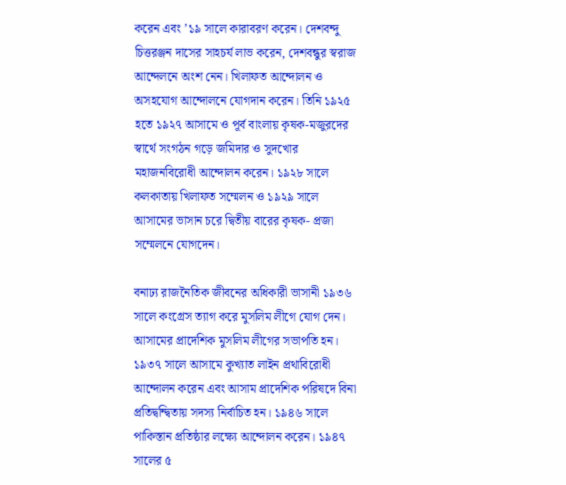করেন এবং ’১৯ সালে কারাবরণ করেন। দেশবন্দু চিত্তরঞ্জন দাসের সাহচর্য লাভ করেন, দেশবন্ধুর স্বরাজ আন্দেলনে অংশ নেন। খিলাফত আন্দোলন ও অসহযোগ আন্দোলনে যোগদান করেন। তিনি ১৯২৫ হতে ১৯২৭ আসামে ও পূর্ব বাংলায় কৃষক-মজুরদের স্বার্থে সংগঠন গড়ে জমিদার ও সুদখোর মহাজনবিরোধী আন্দোলন করেন। ১৯২৮ সালে কলকাতায় খিলাফত সম্মেলন ও ১৯২৯ সালে আসামের ভাসান চরে দ্বিতীয় বারের কৃষক- প্রজা সম্মেলনে যোগদেন।

বনাঢ্য রাজনৈতিক জীবনের অধিকারী ভাসানী ১৯৩৬ সালে কংগ্রেস ত্যাগ করে মুসলিম লীগে যোগ দেন। আসামের প্রাদেশিক মুসলিম লীগের সভাপতি হন। ১৯৩৭ সালে আসামে কুখ্যাত লাইন প্রথাবিরোধী আন্দোলন করেন এবং আসাম প্রাদেশিক পরিষদে বিনা প্রতিদ্বন্দ্বিতায় সদস্য নির্বাচিত হন। ১৯৪৬ সালে পাকিস্তান প্রতিষ্ঠার লক্ষ্যে আন্দোলন করেন। ১৯৪৭ সালের ৫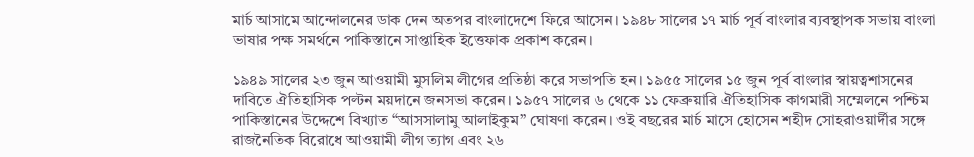মার্চ আসামে আন্দোলনের ডাক দেন অতপর বাংলাদেশে ফিরে আসেন। ১৯৪৮ সালের ১৭ মার্চ পূর্ব বাংলার ব্যবস্থাপক সভায় বাংলা ভাষার পক্ষ সমর্থনে পাকিস্তানে সাপ্তাহিক ইত্তেফাক প্রকাশ করেন।

১৯৪৯ সালের ২৩ জুন আওয়ামী মুসলিম লীগের প্রতিষ্ঠা করে সভাপতি হন। ১৯৫৫ সালের ১৫ জুন পূর্ব বাংলার স্বায়ত্বশাসনের দাবিতে ঐতিহাসিক পল্টন ময়দানে জনসভা করেন। ১৯৫৭ সালের ৬ থেকে ১১ ফেব্রুয়ারি ঐতিহাসিক কাগমারী সম্মেলনে পশ্চিম পাকিস্তানের উদ্দেশে বিখ্যাত “আসসালামু আলাইকুম” ঘোষণা করেন। ওই বছরের মার্চ মাসে হোসেন শহীদ সোহরাওয়ার্দীর সঙ্গে রাজনৈতিক বিরোধে আওয়ামী লীগ ত্যাগ এবং ২৬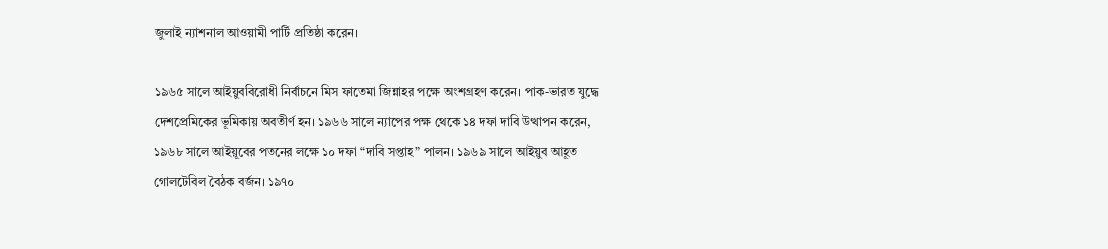জুলাই ন্যাশনাল আওয়ামী পার্টি প্রতিষ্ঠা করেন।

১৯৬৫ সালে আইয়ুববিরোধী নির্বাচনে মিস ফাতেমা জিন্নাহর পক্ষে অংশগ্রহণ করেন। পাক-ভারত যুদ্ধে দেশপ্রেমিকের ভূমিকায় অবতীর্ণ হন। ১৯৬৬ সালে ন্যাপের পক্ষ থেকে ১৪ দফা দাবি উত্থাপন করেন, ১৯৬৮ সালে আইয়ূবের পতনের লক্ষে ১০ দফা “দাবি সপ্তাহ” পালন। ১৯৬৯ সালে আইয়ুব আহূত গোলটেবিল বৈঠক বর্জন। ১৯৭০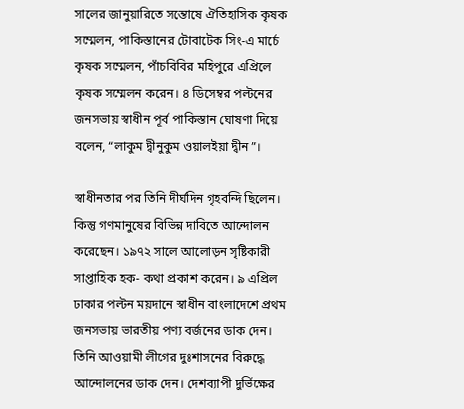সালের জানুয়ারিতে সন্তোষে ঐতিহাসিক কৃষক সম্মেলন, পাকিস্তানের টোবাটেক সিং-এ মার্চে কৃষক সম্মেলন, পাঁচবিবির মহিপুরে এপ্রিলে কৃষক সম্মেলন করেন। ৪ ডিসেম্বর পল্টনের জনসভায় স্বাধীন পূর্ব পাকিস্তান ঘোষণা দিয়ে বলেন, “লাকুম দ্বীনুকুম ওয়ালইয়া দ্বীন”।

স্বাধীনতার পর তিনি দীর্ঘদিন গৃহবন্দি ছিলেন। কিন্তু গণমানুষের বিভিন্ন দাবিতে আন্দোলন করেছেন। ১৯৭২ সালে আলোড়ন সৃষ্টিকারী সাপ্তাহিক হক- কথা প্রকাশ করেন। ৯ এপ্রিল ঢাকার পল্টন ময়দানে স্বাধীন বাংলাদেশে প্রথম জনসভায় ভারতীয় পণ্য বর্জনের ডাক দেন। তিনি আওয়ামী লীগের দুঃশাসনের বিরুদ্ধে আন্দোলনের ডাক দেন। দেশব্যাপী দুর্ভিক্ষের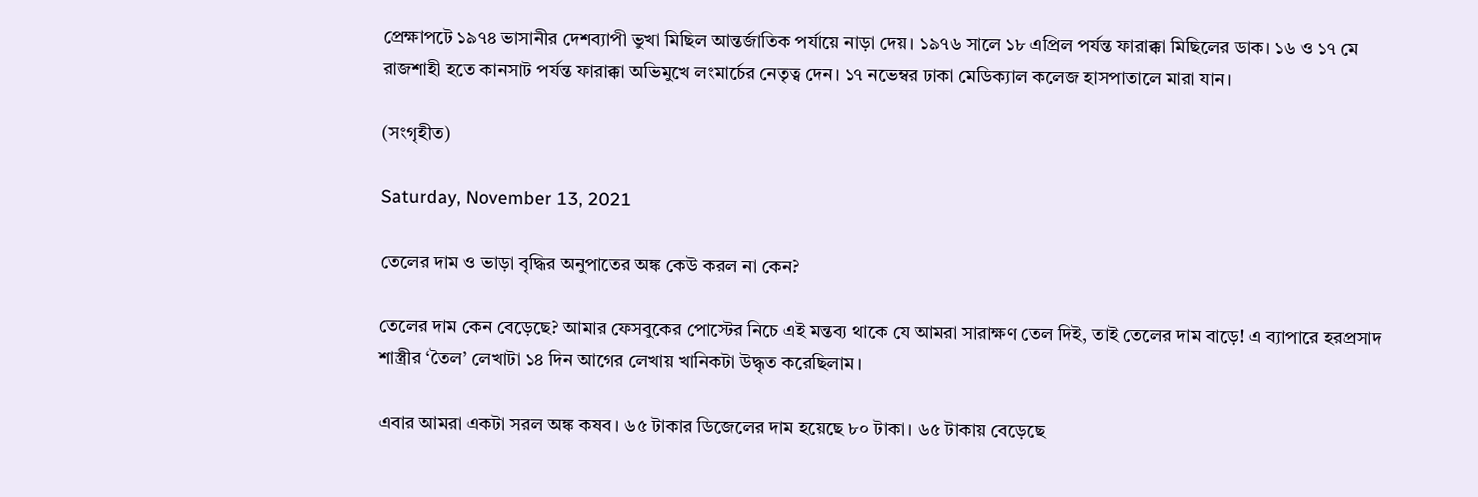প্রেক্ষাপটে ১৯৭৪ ভাসানীর দেশব্যাপী ভুখা মিছিল আন্তর্জাতিক পর্যায়ে নাড়া দেয়। ১৯৭৬ সালে ১৮ এপ্রিল পর্যন্ত ফারাক্কা মিছিলের ডাক। ১৬ ও ১৭ মে রাজশাহী হতে কানসাট পর্যন্ত ফারাক্কা অভিমুখে লংমার্চের নেতৃত্ব দেন। ১৭ নভেম্বর ঢাকা মেডিক্যাল কলেজ হাসপাতালে মারা যান।

(সংগৃহীত)

Saturday, November 13, 2021

তেলের দাম ও ভাড়া বৃদ্ধির অনুপাতের অঙ্ক কেউ করল না কেন?

তেলের দাম কেন বেড়েছে? আমার ফেসবুকের পোস্টের নিচে এই মন্তব্য থাকে যে আমরা সারাক্ষণ তেল দিই, তাই তেলের দাম বাড়ে! এ ব্যাপারে হরপ্রসাদ শাস্ত্রীর ‘তৈল’ লেখাটা ১৪ দিন আগের লেখায় খানিকটা উদ্ধৃত করেছিলাম।

এবার আমরা একটা সরল অঙ্ক কষব। ৬৫ টাকার ডিজেলের দাম হয়েছে ৮০ টাকা। ৬৫ টাকায় বেড়েছে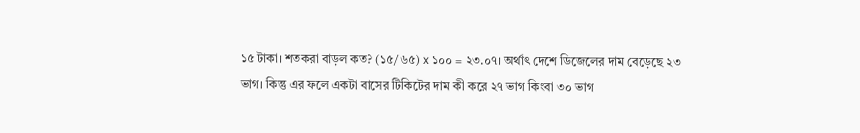১৫ টাকা। শতকরা বাড়ল কত? (১৫/৬৫) x ১০০ = ২৩.০৭। অর্থাৎ দেশে ডিজেলের দাম বেড়েছে ২৩ ভাগ। কিন্তু এর ফলে একটা বাসের টিকিটের দাম কী করে ২৭ ভাগ কিংবা ৩০ ভাগ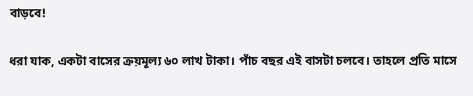বাড়বে!

ধরা যাক, একটা বাসের ক্রয়মূল্য ৬০ লাখ টাকা। পাঁচ বছর এই বাসটা চলবে। তাহলে প্রতি মাসে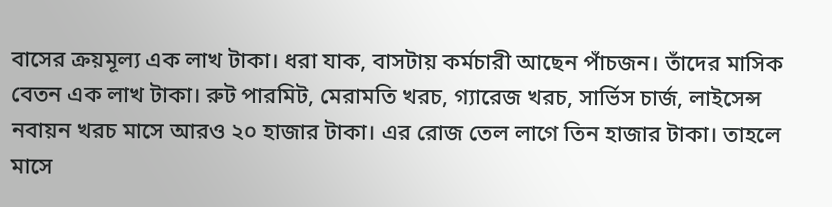বাসের ক্রয়মূল্য এক লাখ টাকা। ধরা যাক, বাসটায় কর্মচারী আছেন পাঁচজন। তাঁদের মাসিক বেতন এক লাখ টাকা। রুট পারমিট, মেরামতি খরচ, গ্যারেজ খরচ, সার্ভিস চার্জ, লাইসেন্স নবায়ন খরচ মাসে আরও ২০ হাজার টাকা। এর রোজ তেল লাগে তিন হাজার টাকা। তাহলে মাসে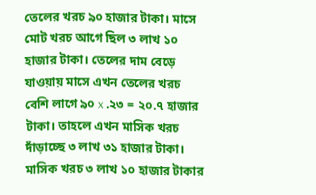তেলের খরচ ৯০ হাজার টাকা। মাসে মোট খরচ আগে ছিল ৩ লাখ ১০ হাজার টাকা। তেলের দাম বেড়ে যাওয়ায় মাসে এখন তেলের খরচ বেশি লাগে ৯০ x .২৩ = ২০.৭ হাজার টাকা। তাহলে এখন মাসিক খরচ দাঁড়াচ্ছে ৩ লাখ ৩১ হাজার টাকা। মাসিক খরচ ৩ লাখ ১০ হাজার টাকার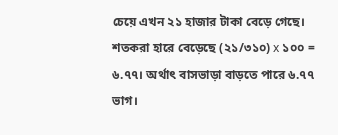চেয়ে এখন ২১ হাজার টাকা বেড়ে গেছে। শতকরা হারে বেড়েছে (২১/৩১০) x ১০০ = ৬.৭৭। অর্থাৎ বাসভাড়া বাড়তে পারে ৬.৭৭ ভাগ।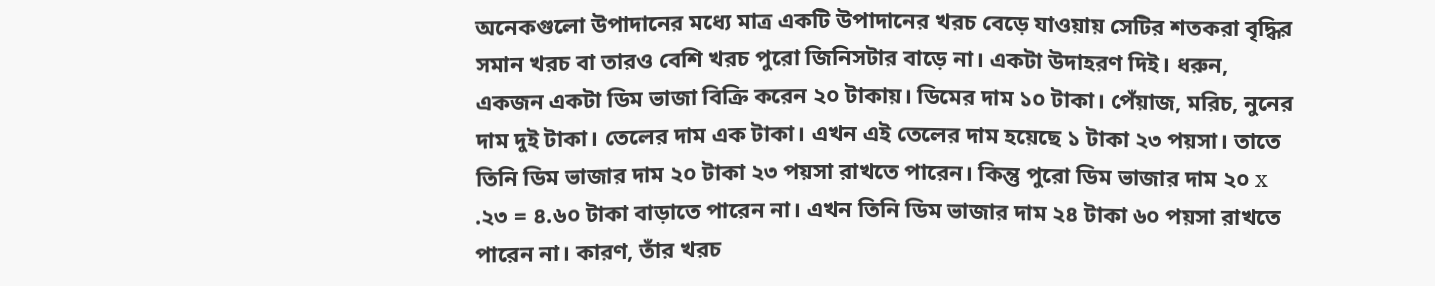অনেকগুলো উপাদানের মধ্যে মাত্র একটি উপাদানের খরচ বেড়ে যাওয়ায় সেটির শতকরা বৃদ্ধির সমান খরচ বা তারও বেশি খরচ পুরো জিনিসটার বাড়ে না। একটা উদাহরণ দিই। ধরুন, একজন একটা ডিম ভাজা বিক্রি করেন ২০ টাকায়। ডিমের দাম ১০ টাকা। পেঁয়াজ, মরিচ, নুনের দাম দুই টাকা। তেলের দাম এক টাকা। এখন এই তেলের দাম হয়েছে ১ টাকা ২৩ পয়সা। তাতে তিনি ডিম ভাজার দাম ২০ টাকা ২৩ পয়সা রাখতে পারেন। কিন্তু পুরো ডিম ভাজার দাম ২০ x .২৩ = ৪.৬০ টাকা বাড়াতে পারেন না। এখন তিনি ডিম ভাজার দাম ২৪ টাকা ৬০ পয়সা রাখতে পারেন না। কারণ, তাঁর খরচ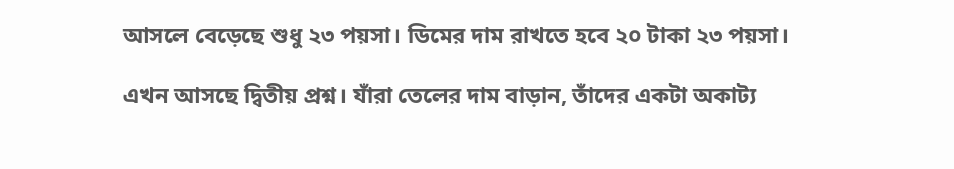আসলে বেড়েছে শুধু ২৩ পয়সা। ডিমের দাম রাখতে হবে ২০ টাকা ২৩ পয়সা।

এখন আসছে দ্বিতীয় প্রশ্ন। যাঁরা তেলের দাম বাড়ান, তাঁদের একটা অকাট্য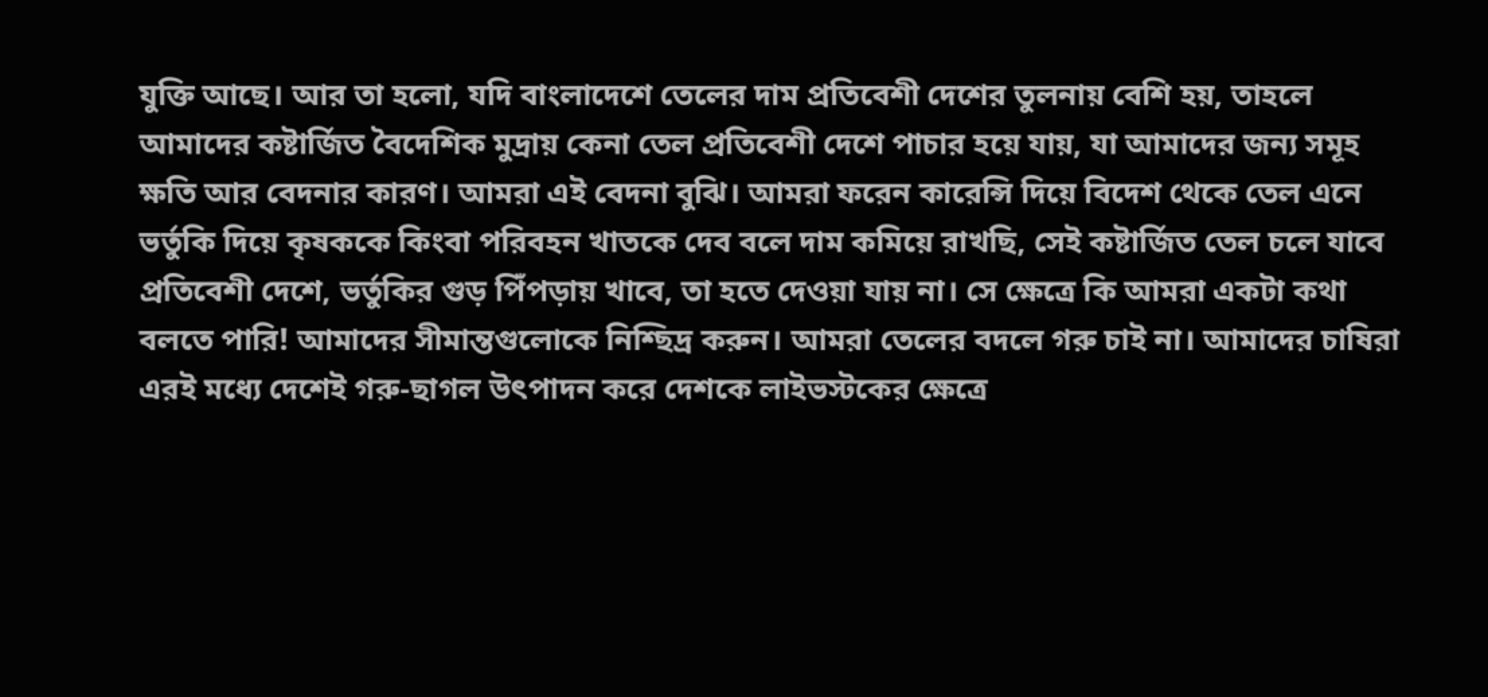যুক্তি আছে। আর তা হলো, যদি বাংলাদেশে তেলের দাম প্রতিবেশী দেশের তুলনায় বেশি হয়, তাহলে আমাদের কষ্টার্জিত বৈদেশিক মুদ্রায় কেনা তেল প্রতিবেশী দেশে পাচার হয়ে যায়, যা আমাদের জন্য সমূহ ক্ষতি আর বেদনার কারণ। আমরা এই বেদনা বুঝি। আমরা ফরেন কারেন্সি দিয়ে বিদেশ থেকে তেল এনে ভর্তুকি দিয়ে কৃষককে কিংবা পরিবহন খাতকে দেব বলে দাম কমিয়ে রাখছি, সেই কষ্টার্জিত তেল চলে যাবে প্রতিবেশী দেশে, ভর্তুকির গুড় পিঁপড়ায় খাবে, তা হতে দেওয়া যায় না। সে ক্ষেত্রে কি আমরা একটা কথা বলতে পারি! আমাদের সীমান্তগুলোকে নিশ্ছিদ্র করুন। আমরা তেলের বদলে গরু চাই না। আমাদের চাষিরা এরই মধ্যে দেশেই গরু-ছাগল উৎপাদন করে দেশকে লাইভস্টকের ক্ষেত্রে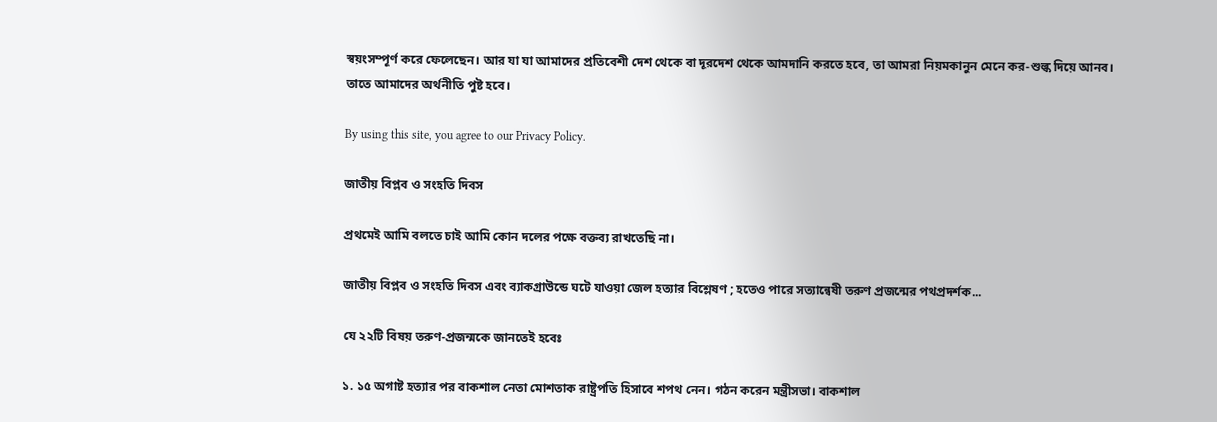স্বয়ংসম্পূর্ণ করে ফেলেছেন। আর যা যা আমাদের প্রতিবেশী দেশ থেকে বা দূরদেশ থেকে আমদানি করতে হবে, তা আমরা নিয়মকানুন মেনে কর-শুল্ক দিয়ে আনব। তাতে আমাদের অর্থনীতি পুষ্ট হবে।

By using this site, you agree to our Privacy Policy.

জাতীয় বিপ্লব ও সংহতি দিবস

প্রথমেই আমি বলতে চাই আমি কোন দলের পক্ষে বক্তব্য রাখতেছি না।

জাতীয় বিপ্লব ও সংহতি দিবস এবং ব্যাকগ্রাউন্ডে ঘটে যাওয়া জেল হত্যার বিশ্লেষণ ; হতেও পারে সত্যান্বেষী তরুণ প্রজন্মের পথপ্রদর্শক...

যে ২২টি বিষয় তরুণ-প্রজন্মকে জানতেই হবেঃ

১. ১৫ অগাষ্ট হত্যার পর বাকশাল নেতা মোশতাক রাষ্ট্রপতি হিসাবে শপথ নেন। গঠন করেন মন্ত্রীসভা। বাকশাল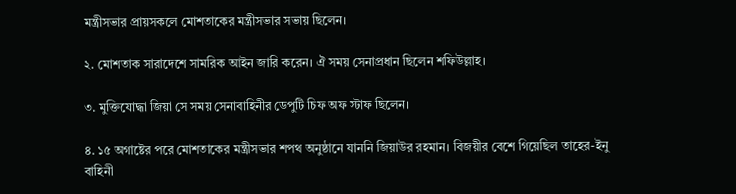মন্ত্রীসভার প্রায়সকলে মোশতাকের মন্ত্রীসভার সভায় ছিলেন।

২. মোশতাক সারাদেশে সামরিক আইন জারি করেন। ঐ সময় সেনাপ্রধান ছিলেন শফিউল্লাহ।

৩. মুক্তিযোদ্ধা জিয়া সে সময় সেনাবাহিনীর ডেপুটি চিফ অফ স্টাফ ছিলেন।

৪. ১৫ অগাষ্টের পরে মোশতাকের মন্ত্রীসভার শপথ অনুষ্ঠানে যাননি জিয়াউর রহমান। বিজয়ীর বেশে গিয়েছিল তাহের-ইনু বাহিনী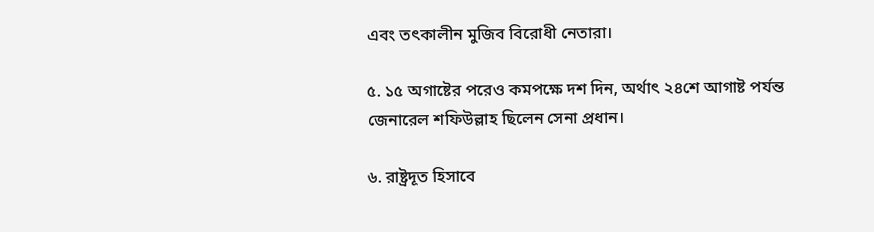এবং তৎকালীন মুজিব বিরোধী নেতারা।

৫. ১৫ অগাষ্টের পরেও কমপক্ষে দশ দিন, অর্থাৎ ২৪শে আগাষ্ট পর্যন্ত জেনারেল শফিউল্লাহ ছিলেন সেনা প্রধান।

৬. রাষ্ট্রদূত হিসাবে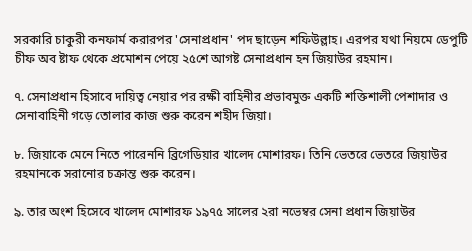সরকারি চাকুরী কনফার্ম করারপর 'সেনাপ্রধান' পদ ছাড়েন শফিউল্লাহ। এরপর যথা নিয়মে ডেপুটি চীফ অব ষ্টাফ থেকে প্রমোশন পেয়ে ২৫শে আগষ্ট সেনাপ্রধান হন জিয়াউর রহমান।

৭. সেনাপ্রধান হিসাবে দায়িত্ব নেয়ার পর রক্ষী বাহিনীর প্রভাবমুক্ত একটি শক্তিশালী পেশাদার ও সেনাবাহিনী গড়ে তোলার কাজ শুরু করেন শহীদ জিয়া।

৮. জিয়াকে মেনে নিতে পারেননি ব্রিগেডিয়ার খালেদ মোশারফ। তিনি ভেতরে ভেতরে জিয়াউর রহমানকে সরানোর চক্রান্ত শুরু করেন।

৯. তার অংশ হিসেবে খালেদ মোশারফ ১৯৭৫ সালের ২রা নভেম্বর সেনা প্রধান জিয়াউর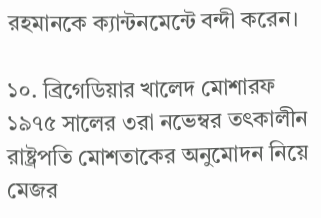রহমানকে ক্যান্টনমেন্টে বন্দী করেন।

১০. ব্রিগেডিয়ার খালেদ মোশারফ ১৯৭৫ সালের ৩রা নভেম্বর তৎকালীন রাষ্ট্রপতি মোশতাকের অনুমোদন নিয়ে মেজর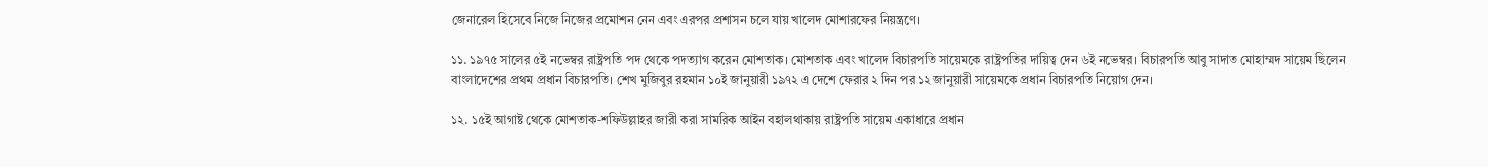জেনারেল হিসেবে নিজে নিজের প্রমোশন নেন এবং এরপর প্রশাসন চলে যায় খালেদ মোশারফের নিয়ন্ত্রণে।

১১. ১৯৭৫ সালের ৫ই নভেম্বর রাষ্ট্রপতি পদ থেকে পদত্যাগ করেন মোশতাক। মোশতাক এবং খালেদ বিচারপতি সায়েমকে রাষ্ট্রপতির দায়িত্ব দেন ৬ই নভেম্বর। বিচারপতি আবু সাদাত মোহাম্মদ সায়েম ছিলেন বাংলাদেশের প্রথম প্রধান বিচারপতি। শেখ মুজিবুর রহমান ১০ই জানুয়ারী ১৯৭২ এ দেশে ফেরার ২ দিন পর ১২ জানুয়ারী সায়েমকে প্রধান বিচারপতি নিয়োগ দেন।

১২. ১৫ই আগাষ্ট থেকে মোশতাক-শফিউল্লাহর জারী করা সামরিক আইন বহালথাকায় রাষ্ট্রপতি সায়েম একাধারে প্রধান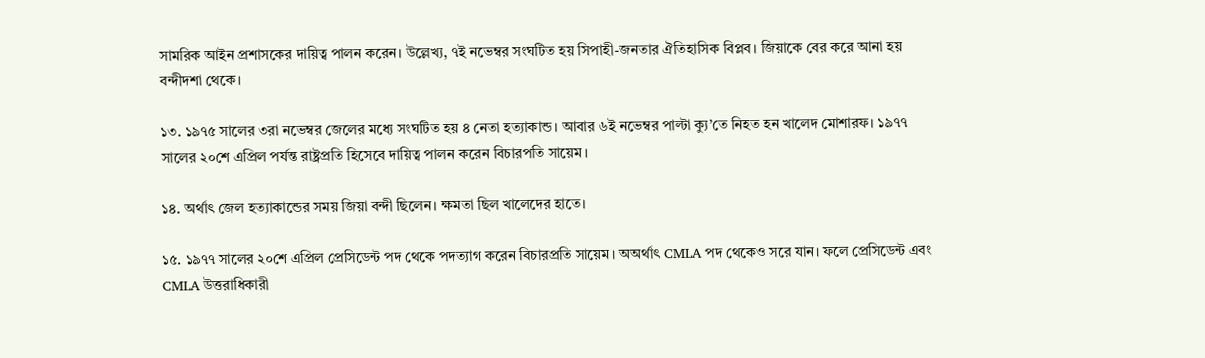সামরিক আইন প্রশাসকের দায়িত্ব পালন করেন। উল্লেখ্য, ৭ই নভেম্বর সংঘটিত হয় সিপাহী-জনতার ঐতিহাসিক বিপ্লব। জিয়াকে বের করে আনা হয় বন্দীদশা থেকে।

১৩. ১৯৭৫ সালের ৩রা নভেম্বর জেলের মধ্যে সংঘটিত হয় ৪ নেতা হত্যাকান্ড। আবার ৬ই নভেম্বর পাল্টা ক্যু’তে নিহত হন খালেদ মোশারফ। ১৯৭৭ সালের ২০শে এপ্রিল পর্যন্ত রাষ্ট্রপ্রতি হিসেবে দায়িত্ব পালন করেন বিচারপতি সায়েম।

১৪. অর্থাৎ জেল হত্যাকান্ডের সময় জিয়া বন্দী ছিলেন। ক্ষমতা ছিল খালেদের হাতে।

১৫. ১৯৭৭ সালের ২০শে এপ্রিল প্রেসিডেন্ট পদ থেকে পদত্যাগ করেন বিচারপ্রতি সায়েম। অঅর্থাৎ CMLA পদ থেকেও সরে যান। ফলে প্রেসিডেন্ট এবং CMLA উত্তরাধিকারী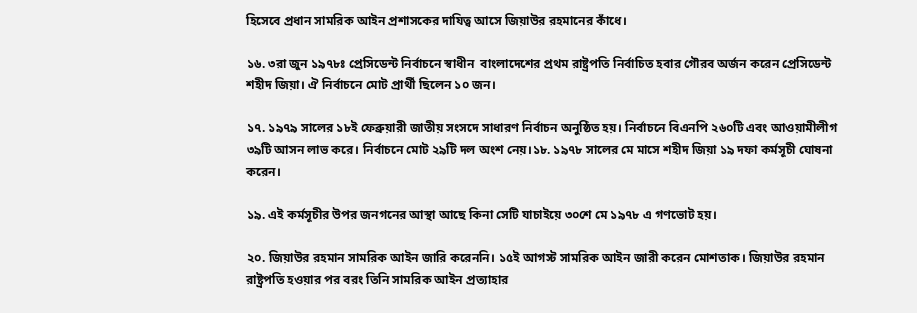হিসেবে প্রধান সামরিক আইন প্রশাসকের দাযিত্ব আসে জিয়াউর রহমানের কাঁধে।

১৬. ৩রা জুন ১৯৭৮ঃ প্রেসিডেন্ট নির্বাচনে স্বাধীন  বাংলাদেশের প্রথম রাষ্ট্রপতি নির্বাচিত হবার গৌরব অর্জন করেন প্রেসিডেন্ট শহীদ জিয়া। ঐ নির্বাচনে মোট প্রার্থী ছিলেন ১০ জন।

১৭. ১৯৭৯ সালের ১৮ই ফেব্রুয়ারী জাতীয় সংসদে সাধারণ নির্বাচন অনুষ্ঠিত হয়। নির্বাচনে বিএনপি ২৬০টি এবং আওয়ামীলীগ ৩৯টি আসন লাভ করে। নির্বাচনে মোট ২৯টি দল অংশ নেয়।১৮. ১৯৭৮ সালের মে মাসে শহীদ জিয়া ১৯ দফা কর্মসূচী ঘোষনা করেন।

১৯. এই কর্মসূচীর উপর জনগনের আস্থা আছে কিনা সেটি যাচাইয়ে ৩০শে মে ১৯৭৮ এ গণভোট হয়।

২০. জিয়াউর রহমান সামরিক আইন জারি করেননি। ১৫ই আগস্ট সামরিক আইন জারী করেন মোশতাক। জিয়াউর রহমান রাষ্ট্রপতি হওয়ার পর বরং তিনি সামরিক আইন প্রত্যাহার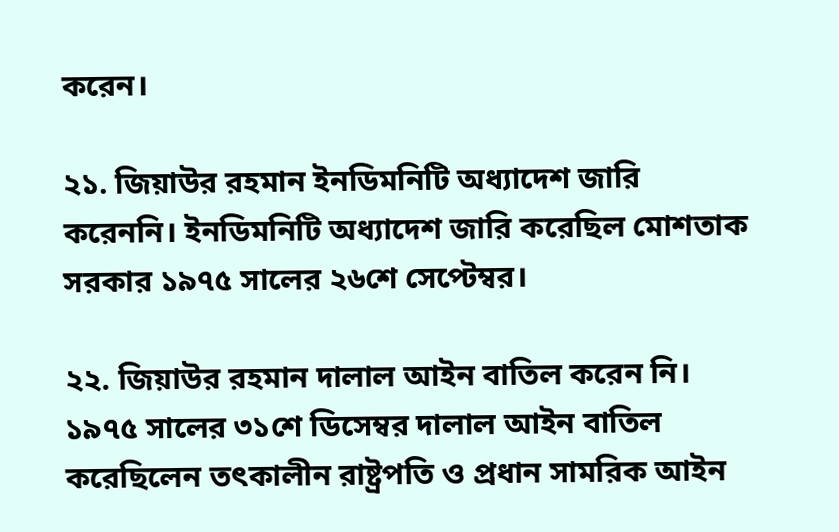করেন।

২১. জিয়াউর রহমান ইনডিমনিটি অধ্যাদেশ জারি করেননি। ইনডিমনিটি অধ্যাদেশ জারি করেছিল মোশতাক সরকার ১৯৭৫ সালের ২৬শে সেপ্টেম্বর।

২২. জিয়াউর রহমান দালাল আইন বাতিল করেন নি। ১৯৭৫ সালের ৩১শে ডিসেম্বর দালাল আইন বাতিল করেছিলেন তৎকালীন রাষ্ট্রপতি ও প্রধান সামরিক আইন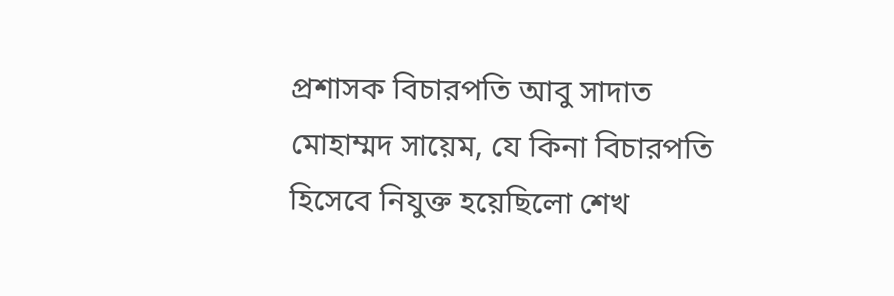প্রশাসক বিচারপতি আবু সাদাত মোহাম্মদ সায়েম, যে কিনা বিচারপতি হিসেবে নিযুক্ত হয়েছিলো শেখ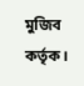মুজিব কর্তৃক।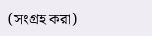(সংগ্রহ করা)